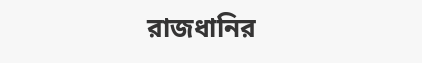রাজধানির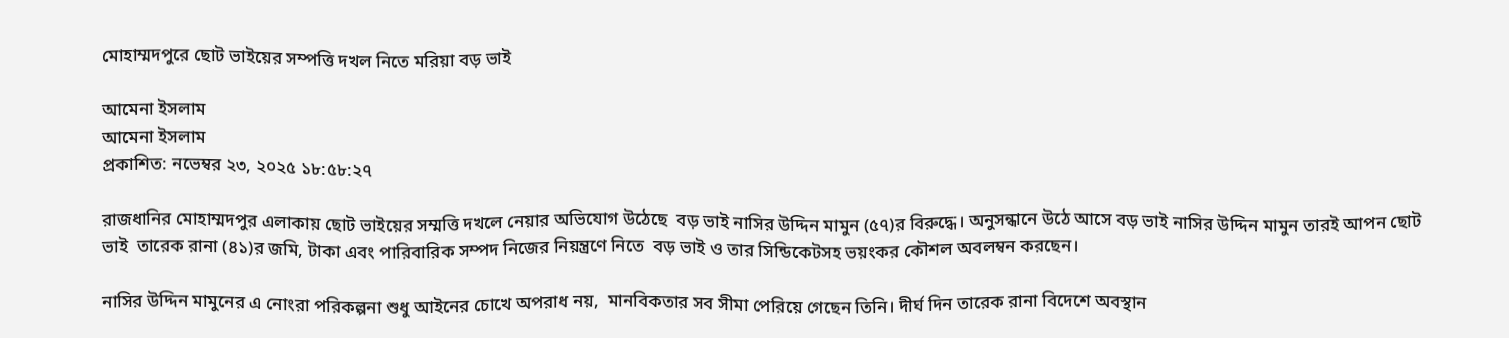মোহাম্মদপুরে ছোট ভাইয়ের সম্পত্তি দখল নিতে মরিয়া বড় ভাই

আমেনা ইসলাম
আমেনা ইসলাম
প্রকাশিত: নভেম্বর ২৩, ২০২৫ ১৮:৫৮:২৭

রাজধানির মোহাম্মদপুর এলাকায় ছোট ভাইয়ের সম্মত্তি দখলে নেয়ার অভিযোগ উঠেছে  বড় ভাই নাসির উদ্দিন মামুন (৫৭)র বিরুদ্ধে। অনুসন্ধানে উঠে আসে বড় ভাই নাসির উদ্দিন মামুন তারই আপন ছোট ভাই  তারেক রানা (৪১)র জমি, টাকা এবং পারিবারিক সম্পদ নিজের নিয়ন্ত্রণে নিতে  বড় ভাই ও তার সিন্ডিকেটসহ ভয়ংকর কৌশল অবলম্বন করছেন।

নাসির উদ্দিন মামুনের এ নোংরা পরিকল্পনা শুধু আইনের চোখে অপরাধ নয়,  মানবিকতার সব সীমা পেরিয়ে গেছেন তিনি। দীর্ঘ দিন তারেক রানা বিদেশে অবস্থান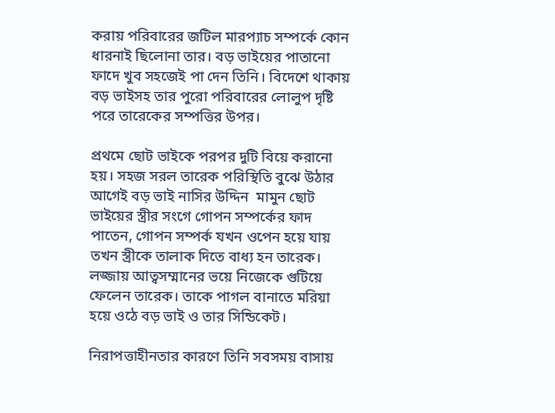করায় পরিবারের জটিল মারপ্যাচ সম্পর্কে কোন ধারনাই ছিলোনা তার। বড় ভাইয়ের পাতানো ফাদে খুব সহজেই পা দেন তিনি। বিদেশে থাকায় বড় ভাইসহ তার পুরো পরিবারের লোলুপ দৃষ্টি পরে তারেকের সম্পত্তির উপর।

প্রথমে ছোট ভাইকে পরপর দুটি বিয়ে করানো হয়। সহজ সরল তারেক পরিস্থিতি বুঝে উঠার আগেই বড় ভাই নাসির উদ্দিন  মামুন ছোট ভাইয়ের স্ত্রীর সংগে গোপন সম্পর্কের ফাদ পাতেন, গোপন সম্পর্ক যখন ওপেন হয়ে যায় তখন স্ত্রীকে তালাক দিতে বাধ্য হন তারেক। লজ্জায় আত্বসম্মানের ভয়ে নিজেকে গুটিয়ে ফেলেন তারেক। তাকে পাগল বানাতে মরিয়া হয়ে ওঠে বড় ভাই ও তার সিন্ডিকেট।

নিরাপত্তাহীনতার কারণে তিনি সবসময় বাসায়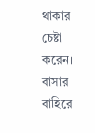থাকার চেষ্টা করেন। বাসার বাহিরে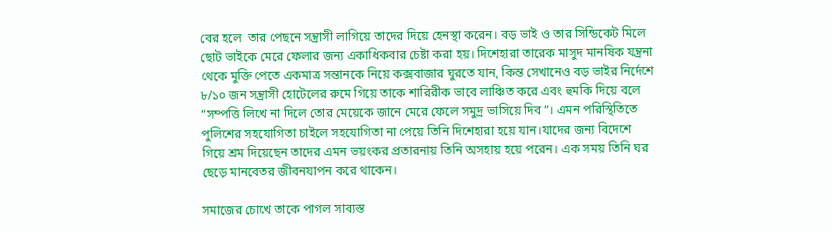বের হলে  তার পেছনে সন্ত্রাসী লাগিয়ে তাদের দিয়ে হেনস্থা করেন। বড় ভাই ও তার সিন্ডিকেট মিলে ছোট ভাইকে মেরে ফেলার জন্য একাধিকবার চেষ্টা করা হয়। দিশেহারা তারেক মাসুদ মানষিক যন্ত্রনা থেকে মুক্তি পেতে একমাত্র সন্তানকে নিয়ে কক্সবাজার ঘুরতে যান, কিন্ত সেখানেও বড় ভাইর নির্দেশে ৮/১০ জন সন্ত্রাসী হোটেলের রুমে গিয়ে তাকে শারিরীক ভাবে লাঞ্চিত করে এবং হুমকি দিয়ে বলে “সম্পত্তি লিখে না দিলে তোর মেয়েকে জানে মেরে ফেলে সমুদ্র ভাসিয়ে দিব”। এমন পরিস্থিতিতে পুলিশের সহযোগিতা চাইলে সহযোগিতা না পেয়ে তিনি দিশেহারা হয়ে যান।যাদের জন্য বিদেশে গিয়ে শ্রম দিয়েছেন তাদের এমন ভয়ংকর প্রতারনায় তিনি অসহায় হয়ে পরেন। এক সময় তিনি ঘর ছেড়ে মানবেতর জীবনযাপন করে থাকেন।

সমাজের চোখে তাকে পাগল সাব্যস্ত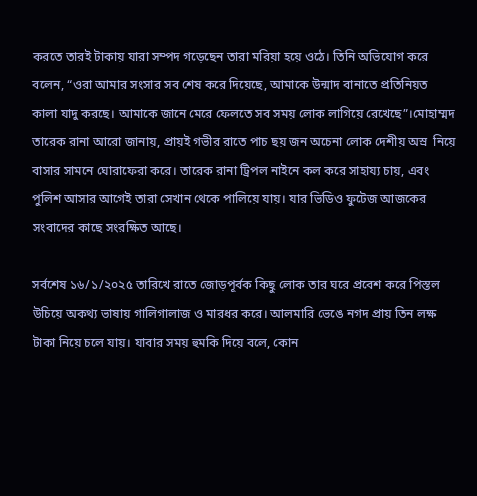করতে তারই টাকায় যারা সম্পদ গড়েছেন তারা মরিয়া হয়ে ওঠে। তিনি অভিযোগ করে বলেন, “ওরা আমার সংসার সব শেষ করে দিয়েছে, আমাকে উন্মাদ বানাতে প্রতিনিয়ত কালা যাদু করছে। আমাকে জানে মেরে ফেলতে সব সময় লোক লাগিয়ে রেখেছে”।মোহাম্মদ তারেক রানা আরো জানায়, প্রায়ই গভীর রাতে পাচ ছয় জন অচেনা লোক দেশীয় অস্র  নিয়ে বাসার সামনে ঘোরাফেরা করে। তারেক রানা ট্রিপল নাইনে কল করে সাহায্য চায়, এবং  পুলিশ আসার আগেই তারা সেখান থেকে পালিয়ে যায়। যার ভিডিও ফুটেজ আজকের সংবাদের কাছে সংরক্ষিত আছে।

সর্বশেষ ১৬/১/২০২৫ তারিখে রাতে জোড়পূর্বক কিছু লোক তার ঘরে প্রবেশ করে পিস্তল উচিয়ে অকথ্য ভাষায় গালিগালাজ ও মারধর করে। আলমারি ভেঙে নগদ প্রায় তিন লক্ষ টাকা নিয়ে চলে যায়। যাবার সময় হুমকি দিয়ে বলে, কোন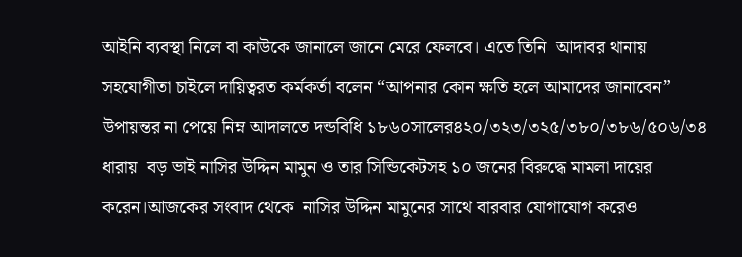আইনি ব্যবস্থা নিলে বা কাউকে জানালে জানে মেরে ফেলবে। এতে তিনি  আদাবর থানায় সহযোগীতা চাইলে দায়িত্বরত কর্মকর্তা বলেন “আপনার কোন ক্ষতি হলে আমাদের জানাবেন” উপায়ন্তর না পেয়ে নিম্ন আদালতে দন্ডবিধি ১৮৬০সালের৪২০/৩২৩/৩২৫/৩৮০/৩৮৬/৫০৬/৩৪ ধারায়  বড় ভাই নাসির উদ্দিন মামুন ও তার সিন্ডিকেটসহ ১০ জনের বিরুদ্ধে মামলা দায়ের করেন।আজকের সংবাদ থেকে  নাসির উদ্দিন মামুনের সাথে বারবার যোগাযোগ করেও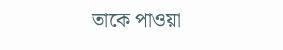তাকে পাওয়া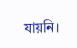যায়নি।